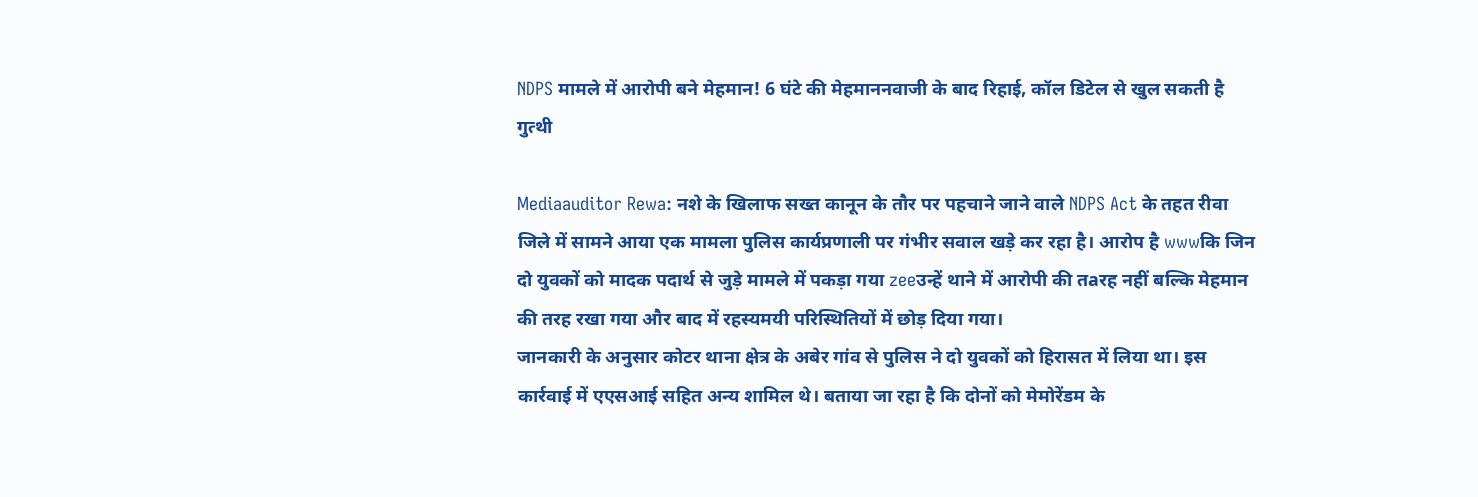NDPS मामले में आरोपी बने मेहमान! 6 घंटे की मेहमाननवाजी के बाद रिहाई, कॉल डिटेल से खुल सकती है गुत्थी

Mediaauditor Rewa: नशे के खिलाफ सख्त कानून के तौर पर पहचाने जाने वाले NDPS Act के तहत रीवा जिले में सामने आया एक मामला पुलिस कार्यप्रणाली पर गंभीर सवाल खड़े कर रहा है। आरोप है wwwकि जिन दो युवकों को मादक पदार्थ से जुड़े मामले में पकड़ा गया zeeउन्हें थाने में आरोपी की तaरह नहीं बल्कि मेहमान की तरह रखा गया और बाद में रहस्यमयी परिस्थितियों में छोड़ दिया गया।
जानकारी के अनुसार कोटर थाना क्षेत्र के अबेर गांव से पुलिस ने दो युवकों को हिरासत में लिया था। इस कार्रवाई में एएसआई सहित अन्य शामिल थे। बताया जा रहा है कि दोनों को मेमोरेंडम के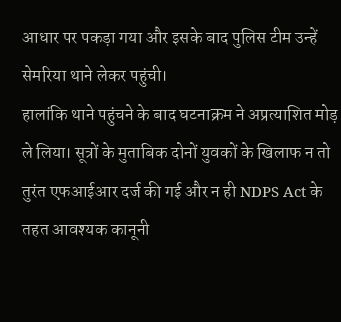आधार पर पकड़ा गया और इसके बाद पुलिस टीम उन्हें सेमरिया थाने लेकर पहुंची।
हालांकि थाने पहुंचने के बाद घटनाक्रम ने अप्रत्याशित मोड़ ले लिया। सूत्रों के मुताबिक दोनों युवकों के खिलाफ न तो तुरंत एफआईआर दर्ज की गई और न ही NDPS Act के तहत आवश्यक कानूनी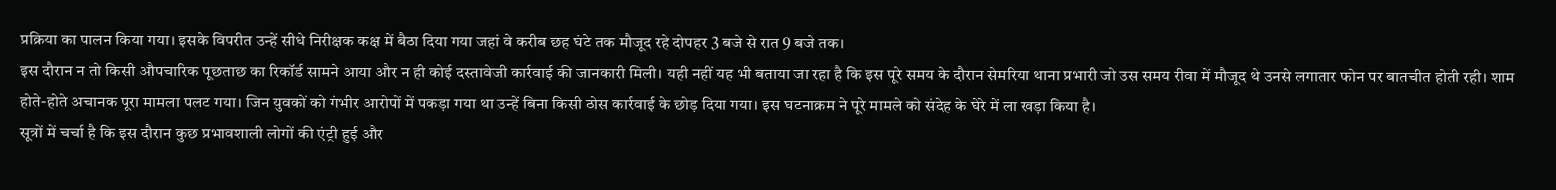प्रक्रिया का पालन किया गया। इसके विपरीत उन्हें सीधे निरीक्षक कक्ष में बैठा दिया गया जहां वे करीब छह घंटे तक मौजूद रहे दोपहर 3 बजे से रात 9 बजे तक।
इस दौरान न तो किसी औपचारिक पूछताछ का रिकॉर्ड सामने आया और न ही कोई दस्तावेजी कार्रवाई की जानकारी मिली। यही नहीं यह भी बताया जा रहा है कि इस पूरे समय के दौरान सेमरिया थाना प्रभारी जो उस समय रीवा में मौजूद थे उनसे लगातार फोन पर बातचीत होती रही। शाम होते-होते अचानक पूरा मामला पलट गया। जिन युवकों को गंभीर आरोपों में पकड़ा गया था उन्हें बिना किसी ठोस कार्रवाई के छोड़ दिया गया। इस घटनाक्रम ने पूरे मामले को संदेह के घेरे में ला खड़ा किया है।
सूत्रों में चर्चा है कि इस दौरान कुछ प्रभावशाली लोगों की एंट्री हुई और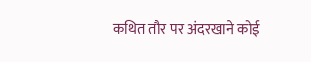कथित तौर पर अंदरखाने कोई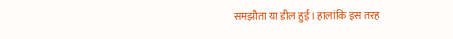समझौता या डील हुई। हालांकि इस तरह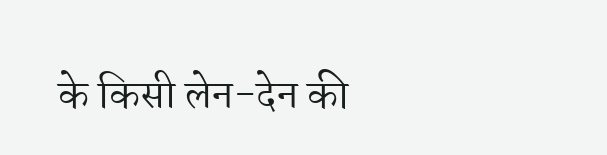के किसी लेन-देन की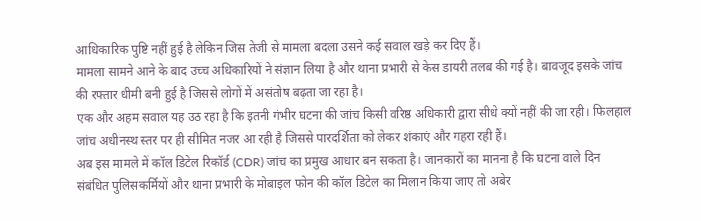आधिकारिक पुष्टि नहीं हुई है लेकिन जिस तेजी से मामला बदला उसने कई सवाल खड़े कर दिए हैं।
मामला सामने आने के बाद उच्च अधिकारियों ने संज्ञान लिया है और थाना प्रभारी से केस डायरी तलब की गई है। बावजूद इसके जांच की रफ्तार धीमी बनी हुई है जिससे लोगों में असंतोष बढ़ता जा रहा है।
एक और अहम सवाल यह उठ रहा है कि इतनी गंभीर घटना की जांच किसी वरिष्ठ अधिकारी द्वारा सीधे क्यों नहीं की जा रही। फिलहाल जांच अधीनस्थ स्तर पर ही सीमित नजर आ रही है जिससे पारदर्शिता को लेकर शंकाएं और गहरा रही हैं।
अब इस मामले में कॉल डिटेल रिकॉर्ड (CDR) जांच का प्रमुख आधार बन सकता है। जानकारों का मानना है कि घटना वाले दिन संबंधित पुलिसकर्मियों और थाना प्रभारी के मोबाइल फोन की कॉल डिटेल का मिलान किया जाए तो अबेर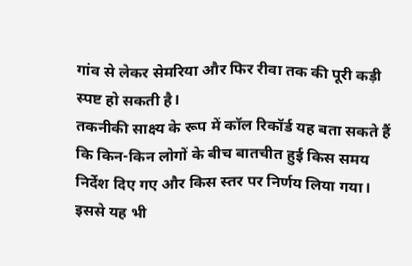गांव से लेकर सेमरिया और फिर रीवा तक की पूरी कड़ी स्पष्ट हो सकती है।
तकनीकी साक्ष्य के रूप में कॉल रिकॉर्ड यह बता सकते हैं कि किन-किन लोगों के बीच बातचीत हुई किस समय निर्देश दिए गए और किस स्तर पर निर्णय लिया गया। इससे यह भी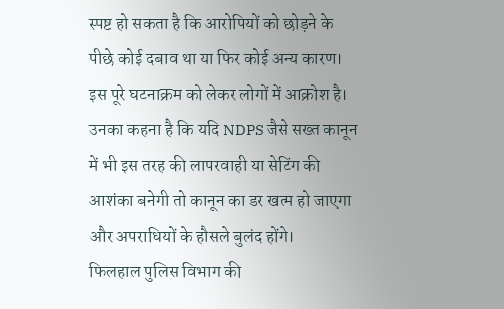स्पष्ट हो सकता है कि आरोपियों को छोड़ने के पीछे कोई दबाव था या फिर कोई अन्य कारण।
इस पूरे घटनाक्रम को लेकर लोगों में आक्रोश है। उनका कहना है कि यदि NDPS जैसे सख्त कानून में भी इस तरह की लापरवाही या सेटिंग की आशंका बनेगी तो कानून का डर खत्म हो जाएगा और अपराधियों के हौसले बुलंद होंगे।
फिलहाल पुलिस विभाग की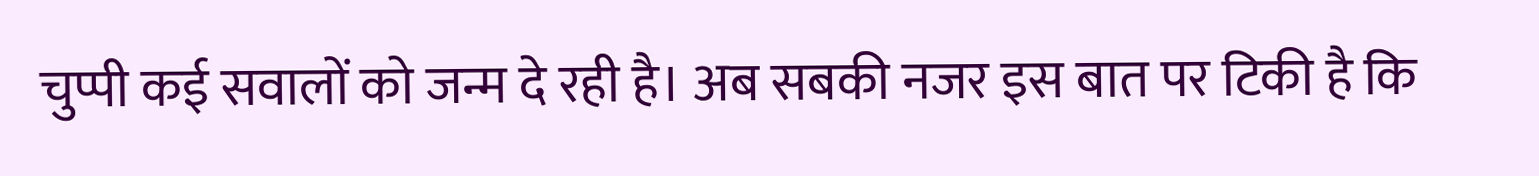चुप्पी कई सवालों को जन्म दे रही है। अब सबकी नजर इस बात पर टिकी है कि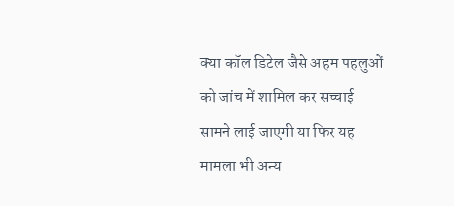क्या कॉल डिटेल जैसे अहम पहलुओं को जांच में शामिल कर सच्चाई सामने लाई जाएगी या फिर यह मामला भी अन्य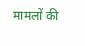मामलों की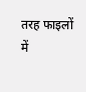तरह फाइलों में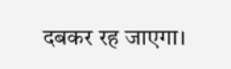दबकर रह जाएगा।